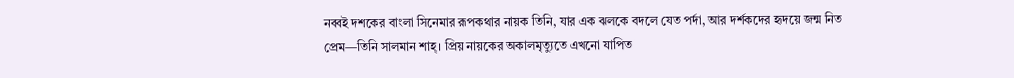নব্বই দশকের বাংলা সিনেমার রূপকথার নায়ক তিনি, যার এক ঝলকে বদলে যেত পর্দা, আর দর্শকদের হৃদয়ে জন্ম নিত প্রেম—তিনি সালমান শাহ্। প্রিয় নায়কের অকালমৃত্যুতে এখনো যাপিত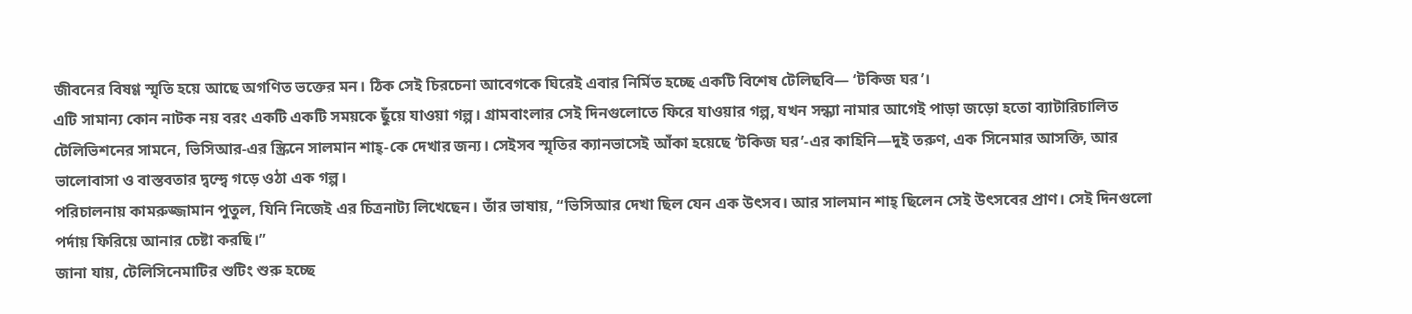জীবনের বিষণ্ণ স্মৃতি হয়ে আছে অগণিত ভক্তের মন। ঠিক সেই চিরচেনা আবেগকে ঘিরেই এবার নির্মিত হচ্ছে একটি বিশেষ টেলিছবি— ‘টকিজ ঘর’।
এটি সামান্য কোন নাটক নয় বরং একটি একটি সময়কে ছুঁয়ে যাওয়া গল্প। গ্রামবাংলার সেই দিনগুলোতে ফিরে যাওয়ার গল্প, যখন সন্ধ্যা নামার আগেই পাড়া জড়ো হতো ব্যাটারিচালিত টেলিভিশনের সামনে, ভিসিআর-এর স্ক্রিনে সালমান শাহ্-কে দেখার জন্য। সেইসব স্মৃতির ক্যানভাসেই আঁকা হয়েছে ‘টকিজ ঘর’-এর কাহিনি—দুই তরুণ, এক সিনেমার আসক্তি, আর ভালোবাসা ও বাস্তবতার দ্বন্দ্বে গড়ে ওঠা এক গল্প।
পরিচালনায় কামরুজ্জামান পুতুল, যিনি নিজেই এর চিত্রনাট্য লিখেছেন। তাঁর ভাষায়, “ভিসিআর দেখা ছিল যেন এক উৎসব। আর সালমান শাহ্ ছিলেন সেই উৎসবের প্রাণ। সেই দিনগুলো পর্দায় ফিরিয়ে আনার চেষ্টা করছি।”
জানা যায়, টেলিসিনেমাটির শুটিং শুরু হচ্ছে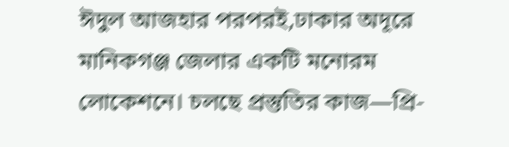ঈদুল আজহার পরপরই,ঢাকার অদূরে মানিকগঞ্জ জেলার একটি মনোরম লোকেশনে। চলছে প্রস্তুতির কাজ—প্রি-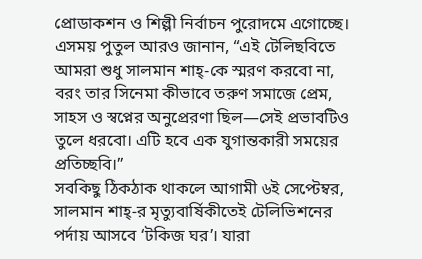প্রোডাকশন ও শিল্পী নির্বাচন পুরোদমে এগোচ্ছে।
এসময় পুতুল আরও জানান, “এই টেলিছবিতে আমরা শুধু সালমান শাহ্-কে স্মরণ করবো না, বরং তার সিনেমা কীভাবে তরুণ সমাজে প্রেম, সাহস ও স্বপ্নের অনুপ্রেরণা ছিল—সেই প্রভাবটিও তুলে ধরবো। এটি হবে এক যুগান্তকারী সময়ের প্রতিচ্ছবি।”
সবকিছু ঠিকঠাক থাকলে আগামী ৬ই সেপ্টেম্বর, সালমান শাহ্-র মৃত্যুবার্ষিকীতেই টেলিভিশনের পর্দায় আসবে ‘টকিজ ঘর’। যারা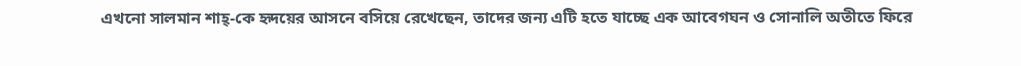এখনো সালমান শাহ্-কে হৃদয়ের আসনে বসিয়ে রেখেছেন, তাদের জন্য এটি হতে যাচ্ছে এক আবেগঘন ও সোনালি অতীতে ফিরে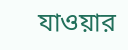যাওয়ার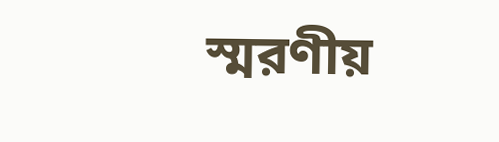স্মরণীয়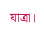যাত্রা।